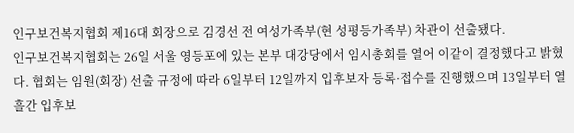인구보건복지협회 제16대 회장으로 김경선 전 여성가족부(현 성평등가족부) 차관이 선출됐다.
인구보건복지협회는 26일 서울 영등포에 있는 본부 대강당에서 임시총회를 열어 이같이 결정했다고 밝혔다. 협회는 임원(회장) 선출 규정에 따라 6일부터 12일까지 입후보자 등록·접수를 진행했으며 13일부터 열흘간 입후보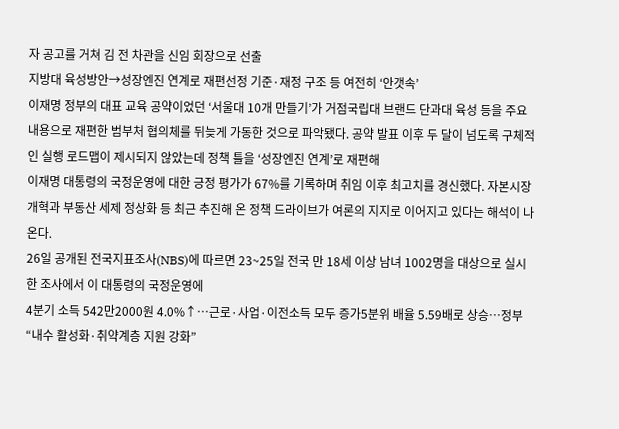자 공고를 거쳐 김 전 차관을 신임 회장으로 선출
지방대 육성방안→성장엔진 연계로 재편선정 기준·재정 구조 등 여전히 ‘안갯속’
이재명 정부의 대표 교육 공약이었던 ‘서울대 10개 만들기’가 거점국립대 브랜드 단과대 육성 등을 주요 내용으로 재편한 범부처 협의체를 뒤늦게 가동한 것으로 파악됐다. 공약 발표 이후 두 달이 넘도록 구체적인 실행 로드맵이 제시되지 않았는데 정책 틀을 ‘성장엔진 연계’로 재편해
이재명 대통령의 국정운영에 대한 긍정 평가가 67%를 기록하며 취임 이후 최고치를 경신했다. 자본시장 개혁과 부동산 세제 정상화 등 최근 추진해 온 정책 드라이브가 여론의 지지로 이어지고 있다는 해석이 나온다.
26일 공개된 전국지표조사(NBS)에 따르면 23~25일 전국 만 18세 이상 남녀 1002명을 대상으로 실시한 조사에서 이 대통령의 국정운영에
4분기 소득 542만2000원 4.0%↑…근로·사업·이전소득 모두 증가5분위 배율 5.59배로 상승…정부 “내수 활성화·취약계층 지원 강화”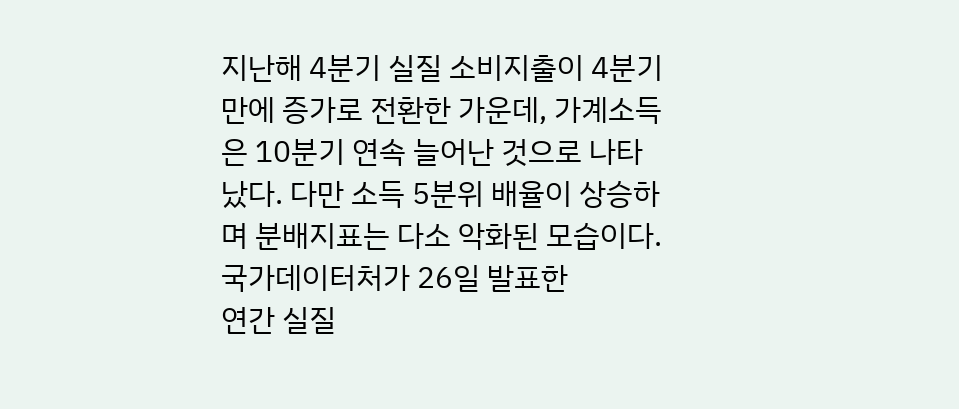지난해 4분기 실질 소비지출이 4분기 만에 증가로 전환한 가운데, 가계소득은 10분기 연속 늘어난 것으로 나타났다. 다만 소득 5분위 배율이 상승하며 분배지표는 다소 악화된 모습이다.
국가데이터처가 26일 발표한
연간 실질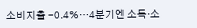소비지출 -0.4%…4분기엔 소득·소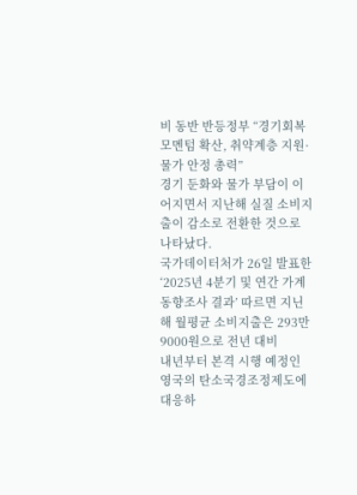비 동반 반등정부 “경기회복 모멘텀 확산, 취약계층 지원·물가 안정 총력”
경기 둔화와 물가 부담이 이어지면서 지난해 실질 소비지출이 감소로 전환한 것으로 나타났다.
국가데이터처가 26일 발표한 ‘2025년 4분기 및 연간 가계동향조사 결과’ 따르면 지닌해 월평균 소비지출은 293만9000원으로 전년 대비
내년부터 본격 시행 예정인 영국의 탄소국경조정제도에 대응하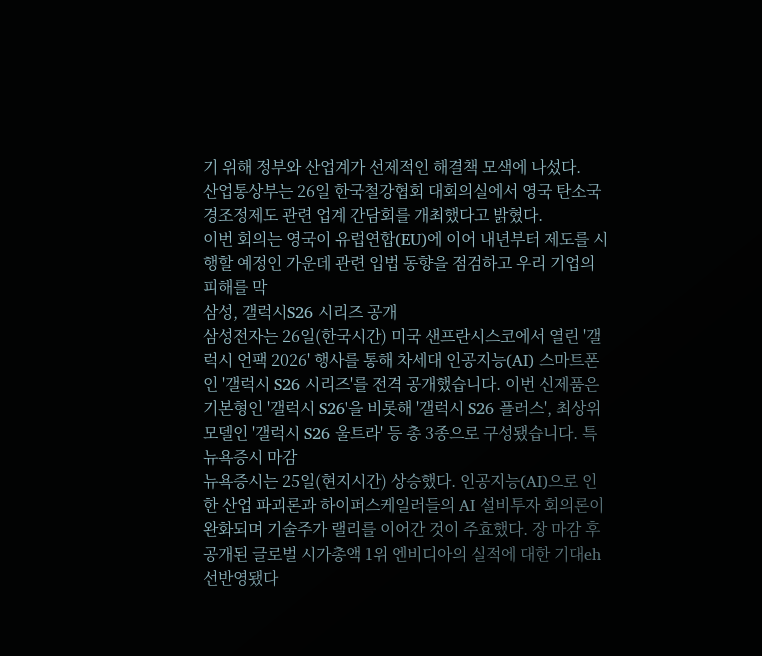기 위해 정부와 산업계가 선제적인 해결책 모색에 나섰다.
산업통상부는 26일 한국철강협회 대회의실에서 영국 탄소국경조정제도 관련 업계 간담회를 개최했다고 밝혔다.
이번 회의는 영국이 유럽연합(EU)에 이어 내년부터 제도를 시행할 예정인 가운데 관련 입법 동향을 점검하고 우리 기업의 피해를 막
삼성, 갤럭시S26 시리즈 공개
삼성전자는 26일(한국시간) 미국 샌프란시스코에서 열린 '갤럭시 언팩 2026' 행사를 통해 차세대 인공지능(AI) 스마트폰인 '갤럭시 S26 시리즈'를 전격 공개했습니다. 이번 신제품은 기본형인 '갤럭시 S26'을 비롯해 '갤럭시 S26 플러스', 최상위 모델인 '갤럭시 S26 울트라' 등 총 3종으로 구성됐습니다. 특
뉴욕증시 마감
뉴욕증시는 25일(현지시간) 상승했다. 인공지능(AI)으로 인한 산업 파괴론과 하이퍼스케일러들의 AI 설비투자 회의론이 완화되며 기술주가 랠리를 이어간 것이 주효했다. 장 마감 후 공개된 글로벌 시가총액 1위 엔비디아의 실적에 대한 기대eh 선반영됐다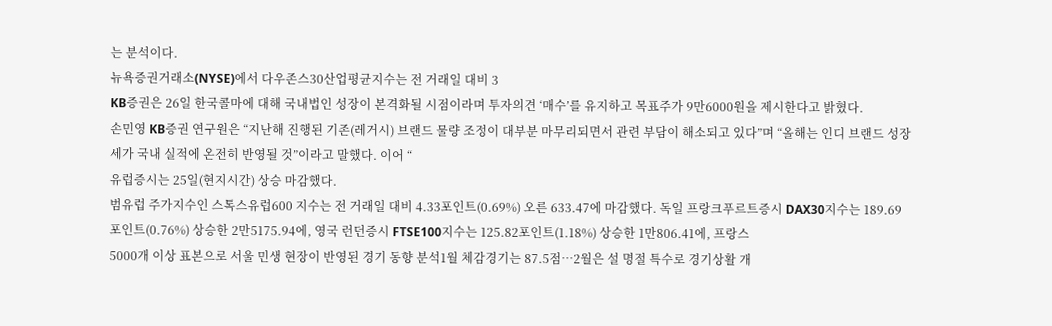는 분석이다.
뉴욕증권거래소(NYSE)에서 다우존스30산업평균지수는 전 거래일 대비 3
KB증권은 26일 한국콜마에 대해 국내법인 성장이 본격화될 시점이라며 투자의견 ‘매수’를 유지하고 목표주가 9만6000원을 제시한다고 밝혔다.
손민영 KB증권 연구원은 “지난해 진행된 기존(레거시) 브랜드 물량 조정이 대부분 마무리되면서 관련 부담이 해소되고 있다”며 “올해는 인디 브랜드 성장세가 국내 실적에 온전히 반영될 것”이라고 말했다. 이어 “
유럽증시는 25일(현지시간) 상승 마감했다.
범유럽 주가지수인 스톡스유럽600 지수는 전 거래일 대비 4.33포인트(0.69%) 오른 633.47에 마감했다. 독일 프랑크푸르트증시 DAX30지수는 189.69포인트(0.76%) 상승한 2만5175.94에, 영국 런던증시 FTSE100지수는 125.82포인트(1.18%) 상승한 1만806.41에, 프랑스
5000개 이상 표본으로 서울 민생 현장이 반영된 경기 동향 분석1월 체감경기는 87.5점⋯2월은 설 명절 특수로 경기상활 개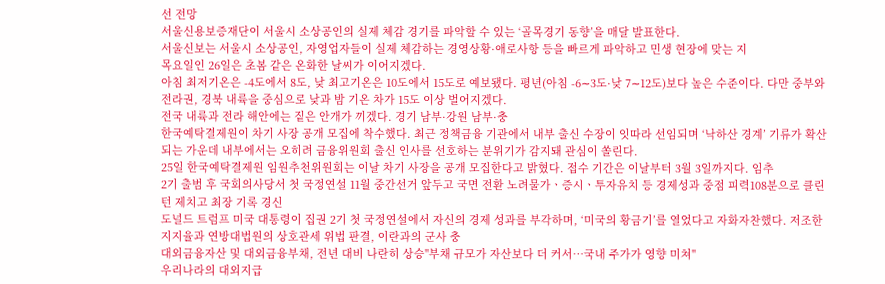선 전망
서울신용보증재단이 서울시 소상공인의 실제 체감 경기를 파악할 수 있는 ‘골목경기 동향’을 매달 발표한다.
서울신보는 서울시 소상공인, 자영업자들이 실제 체감하는 경영상황·애로사항 등을 빠르게 파악하고 민생 현장에 맞는 지
목요일인 26일은 초봄 같은 온화한 날씨가 이어지겠다.
아침 최저기온은 -4도에서 8도, 낮 최고기온은 10도에서 15도로 예보됐다. 평년(아침 -6∼3도·낮 7∼12도)보다 높은 수준이다. 다만 중부와 전라권, 경북 내륙을 중심으로 낮과 밤 기온 차가 15도 이상 벌어지겠다.
전국 내륙과 전라 해안에는 짙은 안개가 끼겠다. 경기 남부·강원 남부·충
한국예탁결제원이 차기 사장 공개 모집에 착수했다. 최근 정책금융 기관에서 내부 출신 수장이 잇따라 선임되며 ‘낙하산 경계’ 기류가 확산되는 가운데 내부에서는 오히려 금융위원회 출신 인사를 선호하는 분위기가 감지돼 관심이 쏠린다.
25일 한국예탁결제원 임원추천위원회는 이날 차기 사장을 공개 모집한다고 밝혔다. 접수 기간은 이날부터 3월 3일까지다. 임추
2기 출범 후 국회의사당서 첫 국정연설 11월 중간선거 앞두고 국면 전환 노려물가ㆍ증시ㆍ투자유치 등 경제성과 중점 피력108분으로 클린턴 제치고 최장 기록 경신
도널드 트럼프 미국 대통령이 집권 2기 첫 국정연설에서 자신의 경제 성과를 부각하며, ‘미국의 황금기’를 열었다고 자화자찬했다. 저조한 지지율과 연방대법원의 상호관세 위법 판결, 이란과의 군사 충
대외금융자산 및 대외금융부채, 전년 대비 나란히 상승"부채 규모가 자산보다 더 커서⋯국내 주가가 영향 미쳐"
우리나라의 대외지급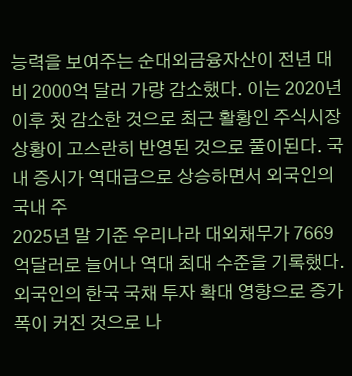능력을 보여주는 순대외금융자산이 전년 대비 2000억 달러 가량 감소했다. 이는 2020년 이후 첫 감소한 것으로 최근 활황인 주식시장 상황이 고스란히 반영된 것으로 풀이된다. 국내 증시가 역대급으로 상승하면서 외국인의 국내 주
2025년 말 기준 우리나라 대외채무가 7669억달러로 늘어나 역대 최대 수준을 기록했다. 외국인의 한국 국채 투자 확대 영향으로 증가 폭이 커진 것으로 나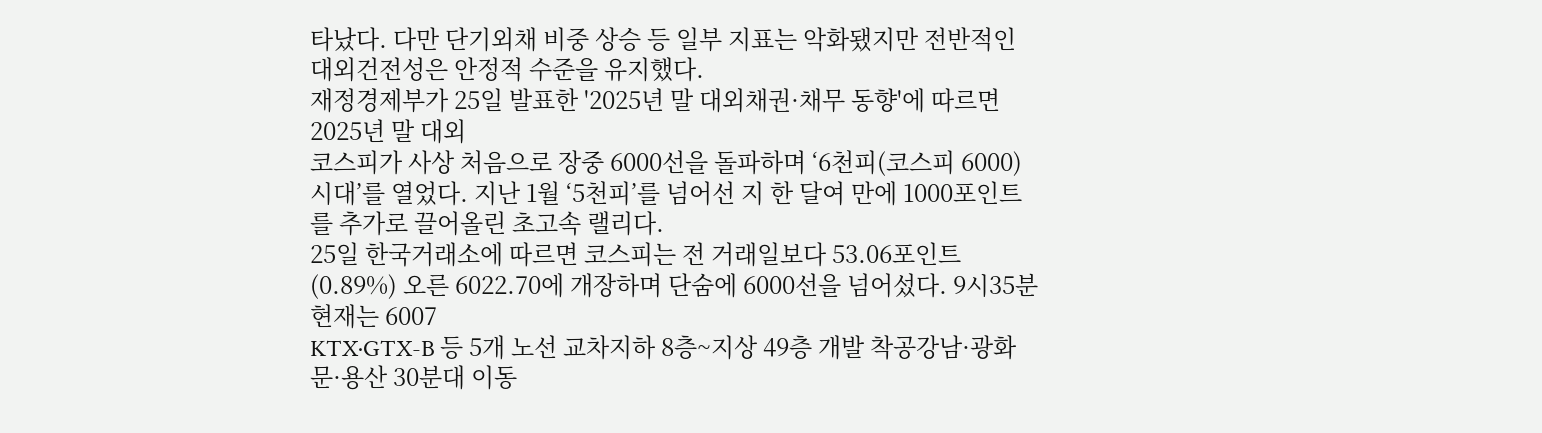타났다. 다만 단기외채 비중 상승 등 일부 지표는 악화됐지만 전반적인 대외건전성은 안정적 수준을 유지했다.
재정경제부가 25일 발표한 '2025년 말 대외채권·채무 동향'에 따르면 2025년 말 대외
코스피가 사상 처음으로 장중 6000선을 돌파하며 ‘6천피(코스피 6000) 시대’를 열었다. 지난 1월 ‘5천피’를 넘어선 지 한 달여 만에 1000포인트를 추가로 끌어올린 초고속 랠리다.
25일 한국거래소에 따르면 코스피는 전 거래일보다 53.06포인트(0.89%) 오른 6022.70에 개장하며 단숨에 6000선을 넘어섰다. 9시35분 현재는 6007
KTX·GTX-B 등 5개 노선 교차지하 8층~지상 49층 개발 착공강남·광화문·용산 30분대 이동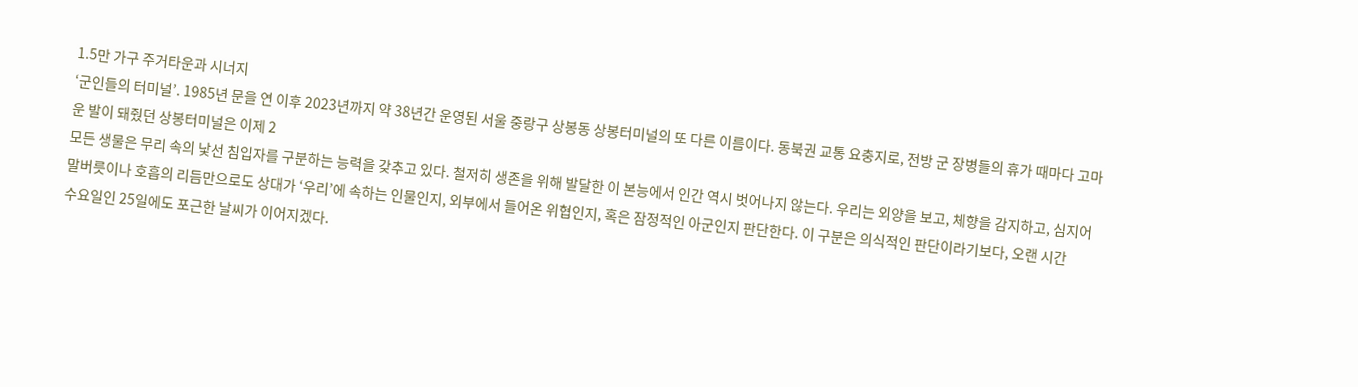1.5만 가구 주거타운과 시너지
‘군인들의 터미널’. 1985년 문을 연 이후 2023년까지 약 38년간 운영된 서울 중랑구 상봉동 상봉터미널의 또 다른 이름이다. 동북권 교통 요충지로, 전방 군 장병들의 휴가 때마다 고마운 발이 돼줬던 상봉터미널은 이제 2
모든 생물은 무리 속의 낯선 침입자를 구분하는 능력을 갖추고 있다. 철저히 생존을 위해 발달한 이 본능에서 인간 역시 벗어나지 않는다. 우리는 외양을 보고, 체향을 감지하고, 심지어 말버릇이나 호흡의 리듬만으로도 상대가 ‘우리’에 속하는 인물인지, 외부에서 들어온 위협인지, 혹은 잠정적인 아군인지 판단한다. 이 구분은 의식적인 판단이라기보다, 오랜 시간
수요일인 25일에도 포근한 날씨가 이어지겠다.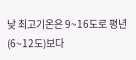낮 최고기온은 9~16도로 평년(6~12도)보다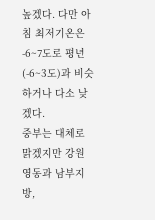높겠다. 다만 아침 최저기온은 -6~7도로 평년(-6~3도)과 비슷하거나 다소 낮겠다.
중부는 대체로 맑겠지만 강원 영동과 남부지방,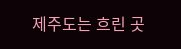제주도는 흐린 곳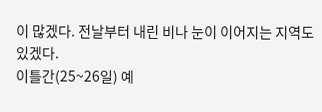이 많겠다. 전날부터 내린 비나 눈이 이어지는 지역도 있겠다.
이틀간(25~26일) 예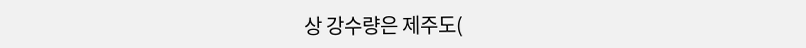상 강수량은 제주도(